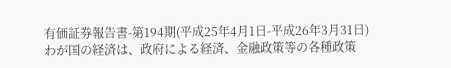有価証券報告書-第194期(平成25年4月1日-平成26年3月31日)
わが国の経済は、政府による経済、金融政策等の各種政策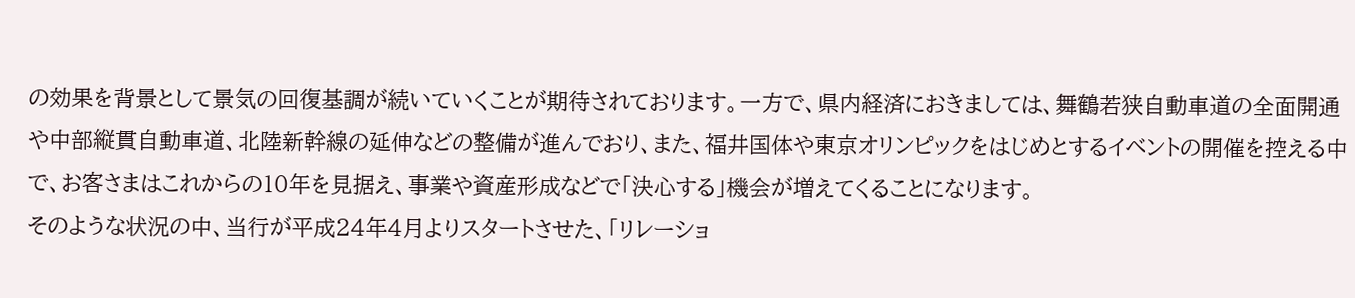の効果を背景として景気の回復基調が続いていくことが期待されております。一方で、県内経済におきましては、舞鶴若狭自動車道の全面開通や中部縦貫自動車道、北陸新幹線の延伸などの整備が進んでおり、また、福井国体や東京オリンピックをはじめとするイベントの開催を控える中で、お客さまはこれからの10年を見据え、事業や資産形成などで「決心する」機会が増えてくることになります。
そのような状況の中、当行が平成24年4月よりスタートさせた、「リレーショ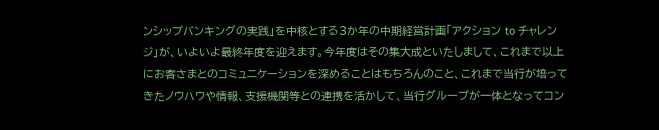ンシップバンキングの実践」を中核とする3か年の中期経営計画「アクション to チャレンジ」が、いよいよ最終年度を迎えます。今年度はその集大成といたしまして、これまで以上にお客さまとのコミュニケーションを深めることはもちろんのこと、これまで当行が培ってきたノウハウや情報、支援機関等との連携を活かして、当行グループが一体となってコン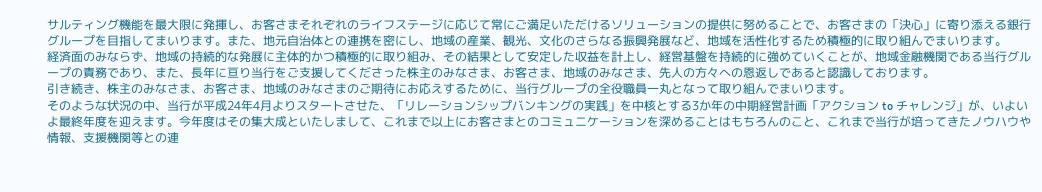サルティング機能を最大限に発揮し、お客さまそれぞれのライフステージに応じて常にご満足いただけるソリューションの提供に努めることで、お客さまの「決心」に寄り添える銀行グループを目指してまいります。また、地元自治体との連携を密にし、地域の産業、観光、文化のさらなる振興発展など、地域を活性化するため積極的に取り組んでまいります。
経済面のみならず、地域の持続的な発展に主体的かつ積極的に取り組み、その結果として安定した収益を計上し、経営基盤を持続的に強めていくことが、地域金融機関である当行グループの責務であり、また、長年に亘り当行をご支援してくださった株主のみなさま、お客さま、地域のみなさま、先人の方々への恩返しであると認識しております。
引き続き、株主のみなさま、お客さま、地域のみなさまのご期待にお応えするために、当行グループの全役職員一丸となって取り組んでまいります。
そのような状況の中、当行が平成24年4月よりスタートさせた、「リレーションシップバンキングの実践」を中核とする3か年の中期経営計画「アクション to チャレンジ」が、いよいよ最終年度を迎えます。今年度はその集大成といたしまして、これまで以上にお客さまとのコミュニケーションを深めることはもちろんのこと、これまで当行が培ってきたノウハウや情報、支援機関等との連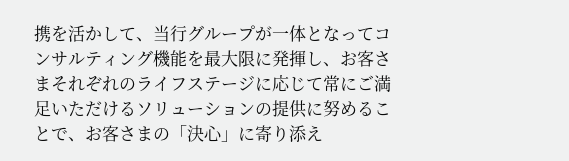携を活かして、当行グループが一体となってコンサルティング機能を最大限に発揮し、お客さまそれぞれのライフステージに応じて常にご満足いただけるソリューションの提供に努めることで、お客さまの「決心」に寄り添え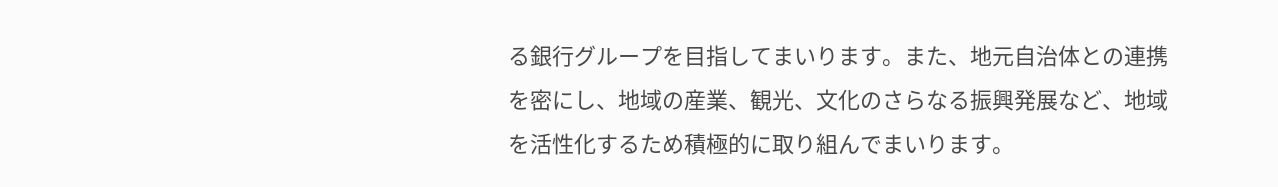る銀行グループを目指してまいります。また、地元自治体との連携を密にし、地域の産業、観光、文化のさらなる振興発展など、地域を活性化するため積極的に取り組んでまいります。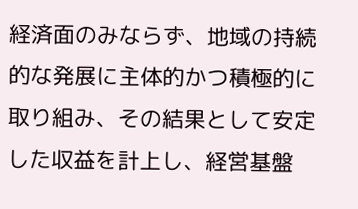経済面のみならず、地域の持続的な発展に主体的かつ積極的に取り組み、その結果として安定した収益を計上し、経営基盤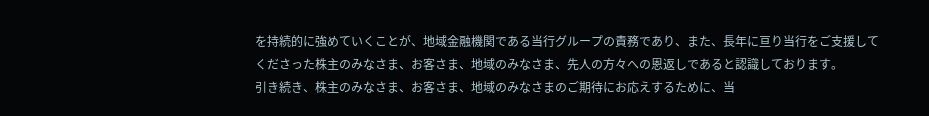を持続的に強めていくことが、地域金融機関である当行グループの責務であり、また、長年に亘り当行をご支援してくださった株主のみなさま、お客さま、地域のみなさま、先人の方々への恩返しであると認識しております。
引き続き、株主のみなさま、お客さま、地域のみなさまのご期待にお応えするために、当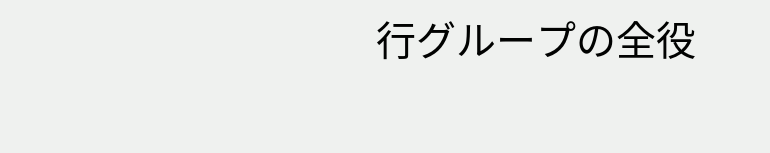行グループの全役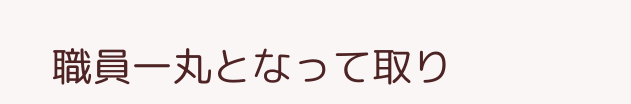職員一丸となって取り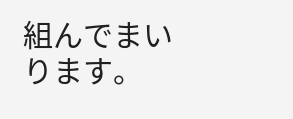組んでまいります。